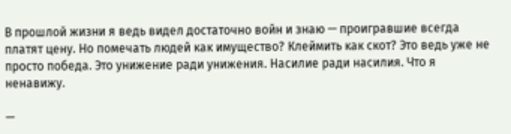В прошлой жизни я ведь видел достаточно войн и знаю — проигравшие всегда платят цену. Но помечать людей как имущество? Клеймить как скот? Это ведь уже не просто победа. Это унижение ради унижения. Насилие ради насилия. Что я ненавижу.

—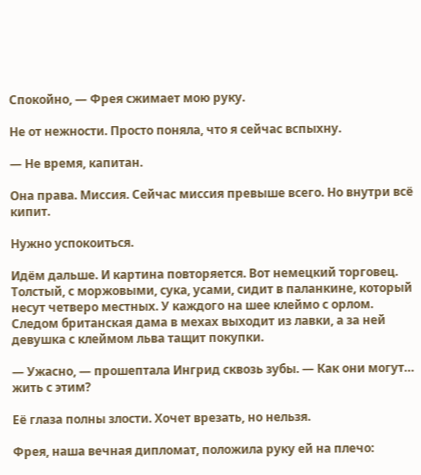Спокойно, — Фрея сжимает мою руку.

Не от нежности. Просто поняла, что я сейчас вспыхну.

— Не время, капитан.

Она права. Миссия. Сейчас миссия превыше всего. Но внутри всё кипит.

Нужно успокоиться.

Идём дальше. И картина повторяется. Вот немецкий торговец. Толстый, с моржовыми, сука, усами, сидит в паланкине, который несут четверо местных. У каждого на шее клеймо с орлом. Следом британская дама в мехах выходит из лавки, а за ней девушка с клеймом льва тащит покупки.

— Ужасно, — прошептала Ингрид сквозь зубы. — Как они могут… жить с этим?

Её глаза полны злости. Хочет врезать, но нельзя.

Фрея, наша вечная дипломат, положила руку ей на плечо: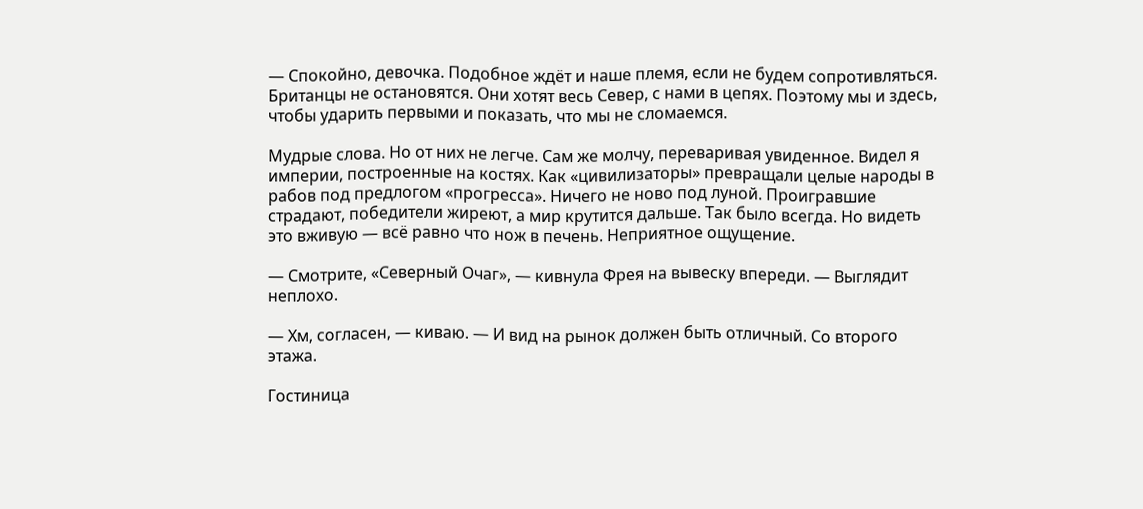— Спокойно, девочка. Подобное ждёт и наше племя, если не будем сопротивляться. Британцы не остановятся. Они хотят весь Север, с нами в цепях. Поэтому мы и здесь, чтобы ударить первыми и показать, что мы не сломаемся.

Мудрые слова. Но от них не легче. Сам же молчу, переваривая увиденное. Видел я империи, построенные на костях. Как «цивилизаторы» превращали целые народы в рабов под предлогом «прогресса». Ничего не ново под луной. Проигравшие страдают, победители жиреют, а мир крутится дальше. Так было всегда. Но видеть это вживую — всё равно что нож в печень. Неприятное ощущение.

— Смотрите, «Северный Очаг», — кивнула Фрея на вывеску впереди. — Выглядит неплохо.

— Хм, согласен, — киваю. — И вид на рынок должен быть отличный. Со второго этажа.

Гостиница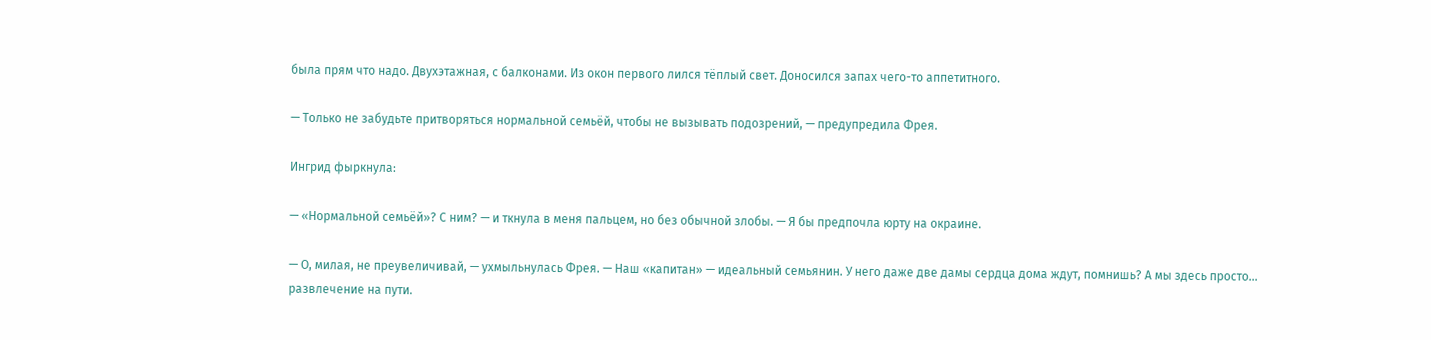была прям что надо. Двухэтажная, с балконами. Из окон первого лился тёплый свет. Доносился запах чего-то аппетитного.

— Только не забудьте притворяться нормальной семьёй, чтобы не вызывать подозрений, — предупредила Фрея.

Ингрид фыркнула:

— «Нормальной семьёй»? С ним? — и ткнула в меня пальцем, но без обычной злобы. — Я бы предпочла юрту на окраине.

— О, милая, не преувеличивай, — ухмыльнулась Фрея. — Наш «капитан» — идеальный семьянин. У него даже две дамы сердца дома ждут, помнишь? А мы здесь просто… развлечение на пути.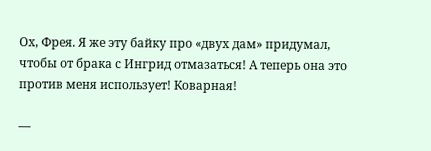Ох, Фрея. Я же эту байку про «двух дам» придумал, чтобы от брака с Ингрид отмазаться! А теперь она это против меня использует! Коварная!

—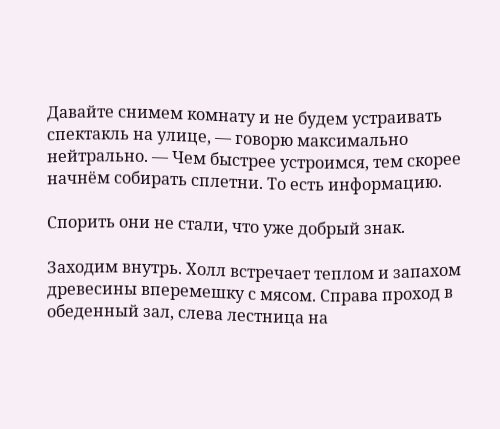Давайте снимем комнату и не будем устраивать спектакль на улице, — говорю максимально нейтрально. — Чем быстрее устроимся, тем скорее начнём собирать сплетни. То есть информацию.

Спорить они не стали, что уже добрый знак.

Заходим внутрь. Холл встречает теплом и запахом древесины вперемешку с мясом. Справа проход в обеденный зал, слева лестница на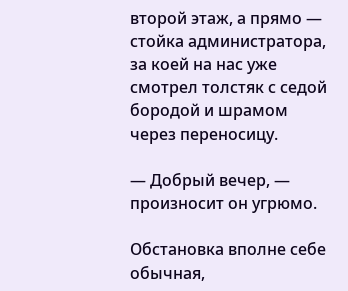второй этаж, а прямо — стойка администратора, за коей на нас уже смотрел толстяк с седой бородой и шрамом через переносицу.

— Добрый вечер, — произносит он угрюмо.

Обстановка вполне себе обычная,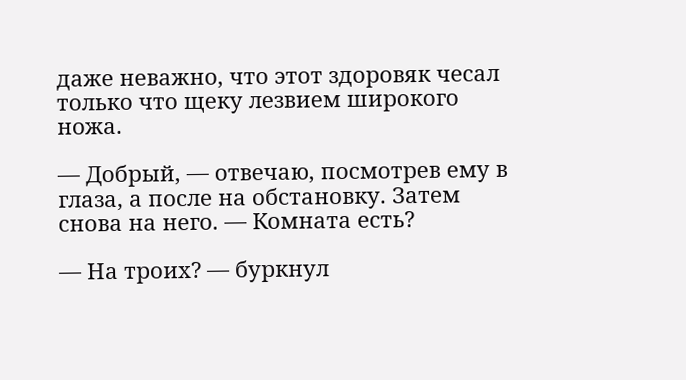даже неважно, что этот здоровяк чесал только что щеку лезвием широкого ножа.

— Добрый, — отвечаю, посмотрев ему в глаза, а после на обстановку. Затем снова на него. — Комната есть?

— На троих? — буркнул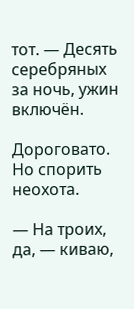тот. — Десять серебряных за ночь, ужин включён.

Дороговато. Но спорить неохота.

— На троих, да, — киваю,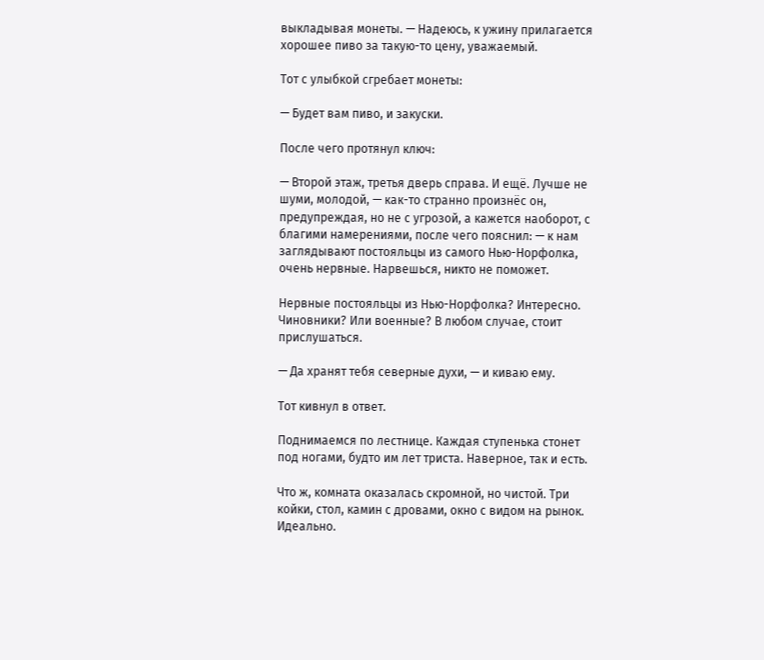выкладывая монеты. — Надеюсь, к ужину прилагается хорошее пиво за такую-то цену, уважаемый.

Тот с улыбкой сгребает монеты:

— Будет вам пиво, и закуски.

После чего протянул ключ:

— Второй этаж, третья дверь справа. И ещё. Лучше не шуми, молодой, — как-то странно произнёс он, предупреждая, но не с угрозой, а кажется наоборот, с благими намерениями, после чего пояснил: — к нам заглядывают постояльцы из самого Нью-Норфолка, очень нервные. Нарвешься, никто не поможет.

Нервные постояльцы из Нью-Норфолка? Интересно. Чиновники? Или военные? В любом случае, стоит прислушаться.

— Да хранят тебя северные духи, — и киваю ему.

Тот кивнул в ответ.

Поднимаемся по лестнице. Каждая ступенька стонет под ногами, будто им лет триста. Наверное, так и есть.

Что ж, комната оказалась скромной, но чистой. Три койки, стол, камин с дровами, окно с видом на рынок. Идеально.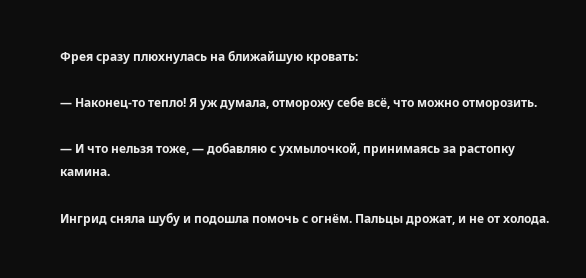Фрея сразу плюхнулась на ближайшую кровать:

— Наконец-то тепло! Я уж думала, отморожу себе всё, что можно отморозить.

— И что нельзя тоже, — добавляю с ухмылочкой, принимаясь за растопку камина.

Ингрид сняла шубу и подошла помочь с огнём. Пальцы дрожат, и не от холода.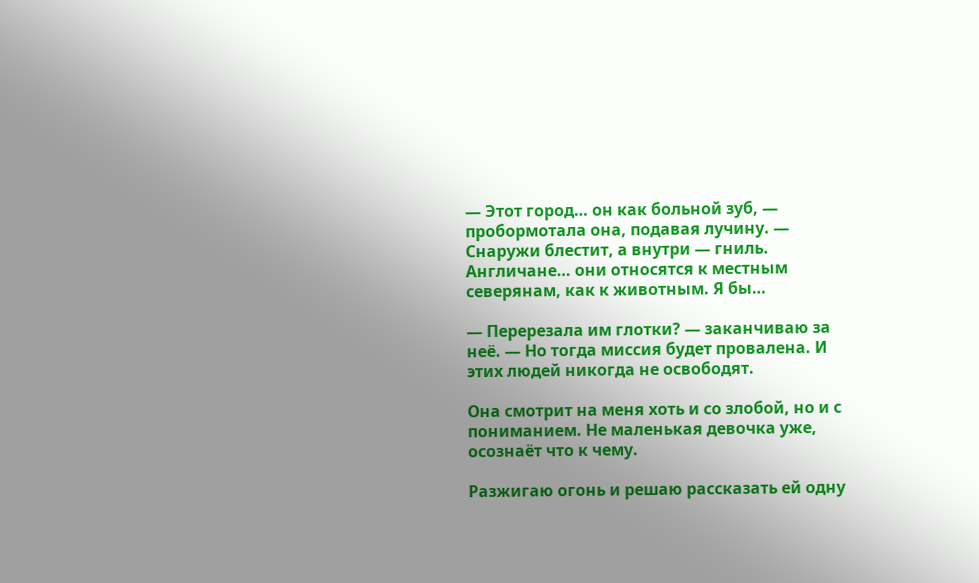— Этот город… он как больной зуб, — пробормотала она, подавая лучину. — Снаружи блестит, а внутри — гниль. Англичане… они относятся к местным северянам, как к животным. Я бы…

— Перерезала им глотки? — заканчиваю за неё. — Но тогда миссия будет провалена. И этих людей никогда не освободят.

Она смотрит на меня хоть и со злобой, но и с пониманием. Не маленькая девочка уже, осознаёт что к чему.

Разжигаю огонь и решаю рассказать ей одну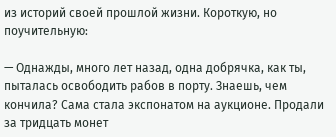из историй своей прошлой жизни. Короткую, но поучительную:

— Однажды, много лет назад, одна добрячка, как ты, пыталась освободить рабов в порту. Знаешь, чем кончила? Сама стала экспонатом на аукционе. Продали за тридцать монет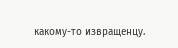какому-то извращенцу.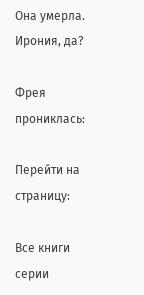Она умерла. Ирония, да?

Фрея прониклась:

Перейти на страницу:

Все книги серии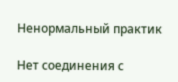Ненормальный практик

Нет соединения с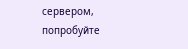сервером, попробуйте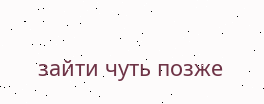зайти чуть позже